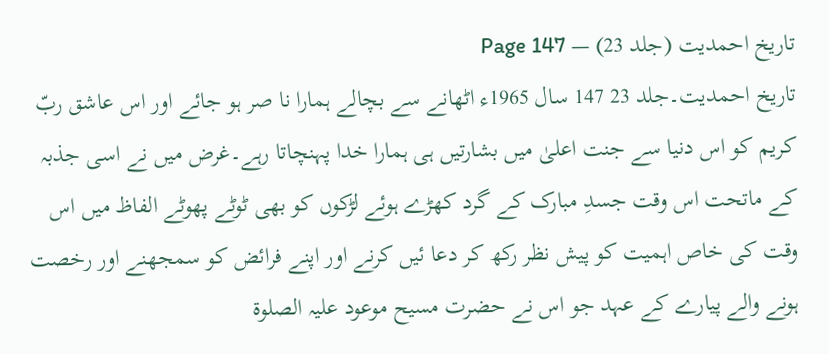تاریخ احمدیت (جلد 23) — Page 147
تاریخ احمدیت۔جلد 23 147 سال 1965ء اٹھانے سے بچالے ہمارا نا صر ہو جائے اور اس عاشق ربّ کریم کو اس دنیا سے جنت اعلیٰ میں بشارتیں ہی ہمارا خدا پہنچاتا رہے۔غرض میں نے اسی جذبہ کے ماتحت اس وقت جسدِ مبارک کے گرد کھڑے ہوئے لڑکوں کو بھی ٹوٹے پھوٹے الفاظ میں اس وقت کی خاص اہمیت کو پیش نظر رکھ کر دعا ئیں کرنے اور اپنے فرائض کو سمجھنے اور رخصت ہونے والے پیارے کے عہد جو اس نے حضرت مسیح موعود علیہ الصلوۃ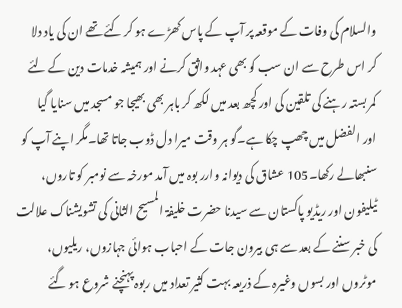والسلام کی وفات کے موقعہ پر آپ کے پاس کھڑے ہو کر کئے تھے ان کی یاد دلا کر اس طرح سے ان سب کو بھی عہد واثق کرنے اور ہمیشہ خدمات دین کے لئے کمر بستہ رہنے کی تلقین کی اور کچھ بعد میں لکھ کر باہر بھی بھیجا جو مسجد میں سنایا گیا اور الفضل میں چھپ چکا ہے۔گو ہر وقت میرا دل ڈوب جاتا تھا۔مگر اپنے آپ کو سنبھالے رکھا۔105 عشاق کی دیوانہ وارر بوہ میں آمد مورخہ سے نومبر کو تاروں، ٹیلیفون اور ریڈیو پاکستان سے سیدنا حضرت خلیفۃ المسیح الثانی کی تشویشناک علالت کی خبر سننے کے بعد سے ہی بیرون جات کے احباب ہوائی جہازوں، ریلیوں، موٹروں اور بسوں وغیرہ کے ذریعہ بہت کثیر تعداد میں ربوہ پہنچنے شروع ہو گئے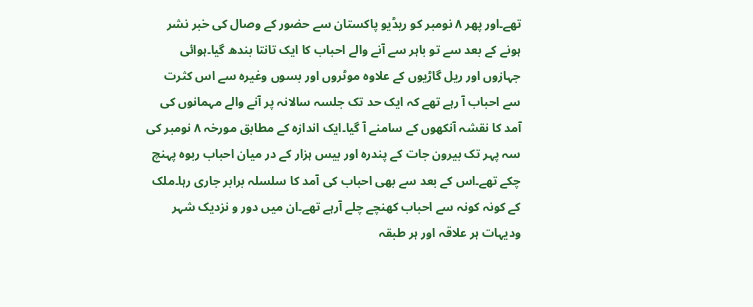تھے۔اور پھر ۸ نومبر کو ریڈیو پاکستان سے حضور کے وصال کی خبر نشر ہونے کے بعد سے تو باہر سے آنے والے احباب کا ایک تانتا بندھ گیا۔ہوائی جہازوں اور ریل گاڑیوں کے علاوہ موٹروں اور بسوں وغیرہ سے اس کثرت سے احباب آ رہے تھے کہ ایک حد تک جلسہ سالانہ پر آنے والے مہمانوں کی آمد کا نقشہ آنکھوں کے سامنے آ گیا۔ایک اندازہ کے مطابق مورخہ ۸ نومبر کی سہ پہر تک بیرون جات کے پندرہ اور بیس ہزار کے در میان احباب ربوہ پہنچ چکے تھے۔اس کے بعد سے بھی احباب کی آمد کا سلسلہ برابر جاری رہا۔ملک کے کونہ کونہ سے احباب کھنچے چلے آرہے تھے۔ان میں دور و نزدیک شہر ودیہات ہر علاقہ اور ہر طبقہ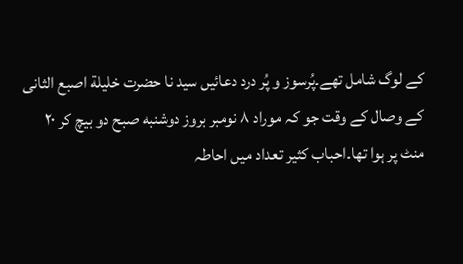کے لوگ شامل تھے۔پُرسوز و پُر درد دعائیں سید نا حضرت خلیلة اصبع الثانی کے وصال کے وقت جو کہ موراد ۸ نومبر بروز دوشنبه صبح دو بیچ کر ۲۰ منٹ پر ہوا تھا۔احباب کثیر تعداد میں احاطہ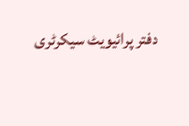دفتر پرائیویٹ سیکرٹری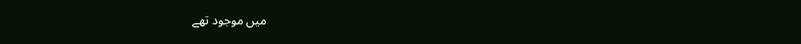میں موجود تھے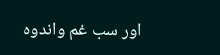اور سب غم واندوہ